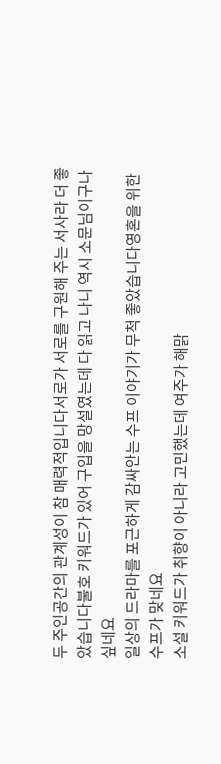두 주인공간의 관계성이 참 매력적입니다서로가 서로를 구원해 주는 서사라 더 좋았습니다불호 키워드가 있어 구입을 망설였는데 다 읽고 나니 역시 소문님이구나 싶네요
일상의 드라마를 포근하게 감싸안는 수프 이야기가 무척 좋았습니다영혼을 위한 수프가 맞네요
소설 키워드가 취향이 아니라 고민했는데 여주가 해맑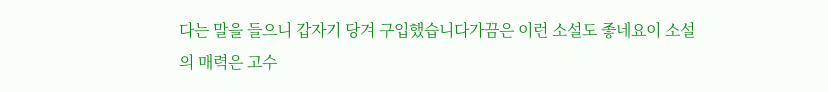다는 말을 들으니 갑자기 당겨 구입했습니다가끔은 이런 소설도 좋네요이 소설의 매력은 고수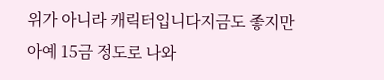위가 아니라 캐릭터입니다지금도 좋지만 아예 15금 정도로 나와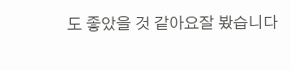도 좋았을 것 같아요잘 봤습니다